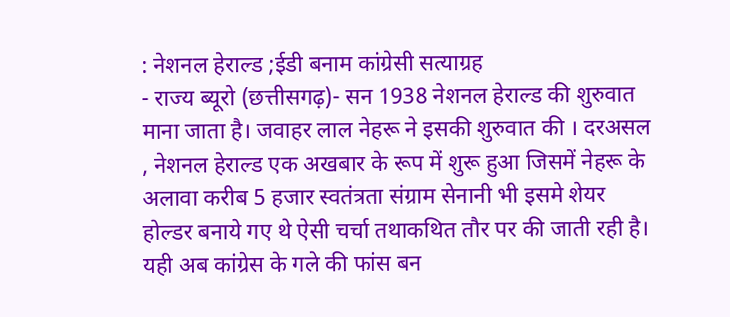: नेशनल हेराल्ड ;ईडी बनाम कांग्रेसी सत्याग्रह
- राज्य ब्यूरो (छत्तीसगढ़)- सन 1938 नेशनल हेराल्ड की शुरुवात माना जाता है। जवाहर लाल नेहरू ने इसकी शुरुवात की । दरअसल , नेशनल हेराल्ड एक अखबार के रूप में शुरू हुआ जिसमें नेहरू के अलावा करीब 5 हजार स्वतंत्रता संग्राम सेनानी भी इसमे शेयर होल्डर बनाये गए थे ऐसी चर्चा तथाकथित तौर पर की जाती रही है। यही अब कांग्रेस के गले की फांस बन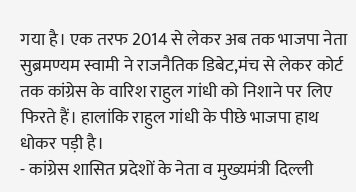गया है। एक तरफ 2014 से लेकर अब तक भाजपा नेता सुब्रमण्यम स्वामी ने राजनैतिक डिबेट,मंच से लेकर कोर्ट तक कांग्रेस के वारिश राहुल गांधी को निशाने पर लिए फिरते हैं। हालांकि राहुल गांधी के पीछे भाजपा हाथ धोकर पड़ी है।
- कांग्रेस शासित प्रदेशों के नेता व मुख्यमंत्री दिल्ली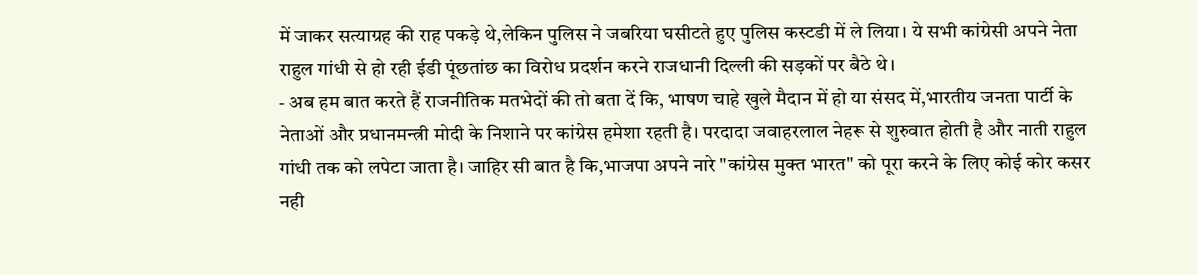में जाकर सत्याग्रह की राह पकड़े थे,लेकिन पुलिस ने जबरिया घसीटते हुए पुलिस कस्टडी में ले लिया। ये सभी कांग्रेसी अपने नेता राहुल गांधी से हो रही ईडी पूंछतांछ का विरोध प्रदर्शन करने राजधानी दिल्ली की सड़कों पर बैठे थे।
- अब हम बात करते हैं राजनीतिक मतभेदों की तो बता दें कि, भाषण चाहे खुले मैदान में हो या संसद में,भारतीय जनता पार्टी के नेताओं और प्रधानमन्त्री मोदी के निशाने पर कांग्रेस हमेशा रहती है। परदादा जवाहरलाल नेहरू से शुरुवात होती है और नाती राहुल गांधी तक को लपेटा जाता है। जाहिर सी बात है कि,भाजपा अपने नारे "कांग्रेस मुक्त भारत" को पूरा करने के लिए कोई कोर कसर नही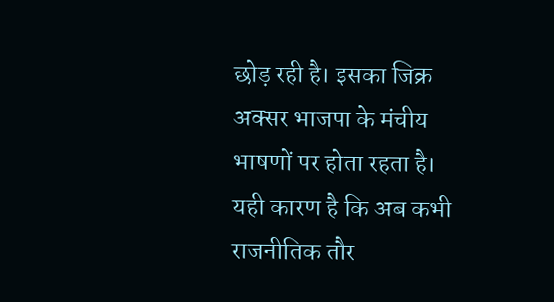छोड़ रही है। इसका जिक्र अक्सर भाजपा के मंचीय भाषणों पर होता रहता है। यही कारण है कि अब कभी राजनीतिक तौर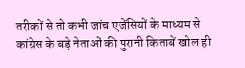तरीकों से तो कभी जांच एजेंसियों के माध्यम से कांग्रेस के बड़े नेताओं की पुरानी किताबें खोल ही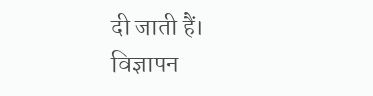दी जाती हैं।
विज्ञापन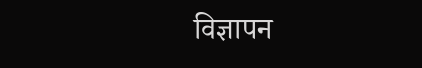विज्ञापन